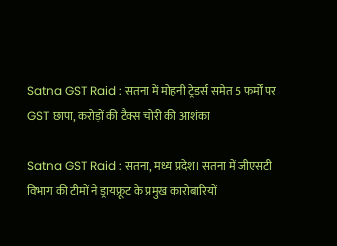Satna GST Raid : सतना में मोहनी ट्रेडर्स समेत 5 फर्मों पर GST छापा, करोड़ों की टैक्स चोरी की आशंका

Satna GST Raid : सतना, मध्य प्रदेश। सतना में जीएसटी विभाग की टीमों ने ड्रायफ्रूट के प्रमुख कारोबारियों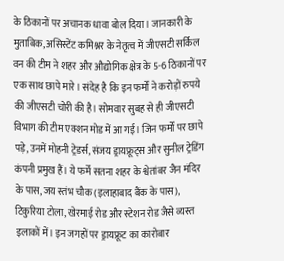के ठिकानों पर अचानक धावा बोल दिया। जानकारी के मुताबिक, असिस्टेंट कमिश्नर के नेतृत्व में जीएसटी सर्किल वन की टीम ने शहर और औद्योगिक क्षेत्र के 5-6 ठिकानों पर एक साथ छापे मारे। संदेह है कि इन फर्मों ने करोड़ों रुपये की जीएसटी चोरी की है। सोमवार सुबह से ही जीएसटी विभाग की टीम एक्शन मोड में आ गई। जिन फर्मों पर छापे पड़े, उनमें मोहनी ट्रेडर्स, संजय ड्रायफ्रूट्स और सुनील ट्रेडिंग कंपनी प्रमुख हैं। ये फर्में सतना शहर के श्वेतांबर जैन मंदिर के पास, जय स्तंभ चौक (इलाहाबाद बैंक के पास), टिकुरिया टोला, खेरमाई रोड और स्टेशन रोड जैसे व्यस्त इलाकों में। इन जगहों पर ड्रायफ्रूट का कारोबार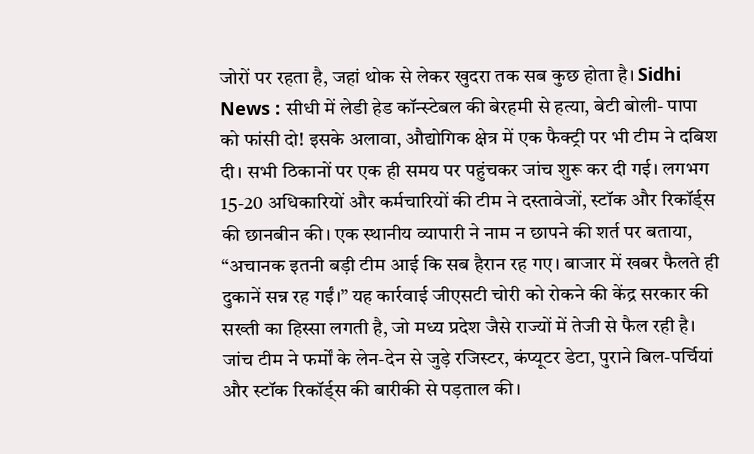जोरों पर रहता है, जहां थोक से लेकर खुदरा तक सब कुछ होता है। Sidhi News : सीधी में लेडी हेड कॉन्स्टेबल की बेरहमी से हत्या, बेटी बोली- पापा को फांसी दो! इसके अलावा, औद्योगिक क्षेत्र में एक फैक्ट्री पर भी टीम ने दबिश दी। सभी ठिकानों पर एक ही समय पर पहुंचकर जांच शुरू कर दी गई। लगभग 15-20 अधिकारियों और कर्मचारियों की टीम ने दस्तावेजों, स्टॉक और रिकॉर्ड्स की छानबीन की। एक स्थानीय व्यापारी ने नाम न छापने की शर्त पर बताया, “अचानक इतनी बड़ी टीम आई कि सब हैरान रह गए। बाजार में खबर फैलते ही दुकानें सन्न रह गईं।” यह कार्रवाई जीएसटी चोरी को रोकने की केंद्र सरकार की सख्ती का हिस्सा लगती है, जो मध्य प्रदेश जैसे राज्यों में तेजी से फैल रही है। जांच टीम ने फर्मों के लेन-देन से जुड़े रजिस्टर, कंप्यूटर डेटा, पुराने बिल-पर्चियां और स्टॉक रिकॉर्ड्स की बारीकी से पड़ताल की।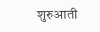शुरुआती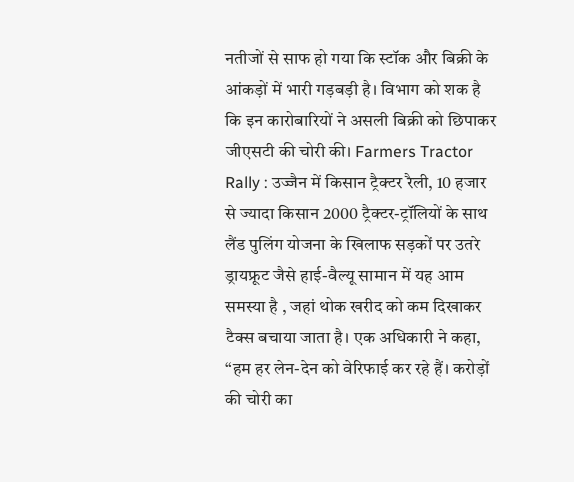नतीजों से साफ हो गया कि स्टॉक और बिक्री के आंकड़ों में भारी गड़बड़ी है। विभाग को शक है कि इन कारोबारियों ने असली बिक्री को छिपाकर जीएसटी की चोरी की। Farmers Tractor Rally : उज्जैन में किसान ट्रैक्टर रैली, 10 हजार से ज्यादा किसान 2000 ट्रैक्टर-ट्रॉलियों के साथ लैंड पुलिंग योजना के खिलाफ सड़कों पर उतरे ड्रायफ्रूट जैसे हाई-वैल्यू सामान में यह आम समस्या है , जहां थोक खरीद को कम दिखाकर टैक्स बचाया जाता है। एक अधिकारी ने कहा, “हम हर लेन-देन को वेरिफाई कर रहे हैं। करोड़ों की चोरी का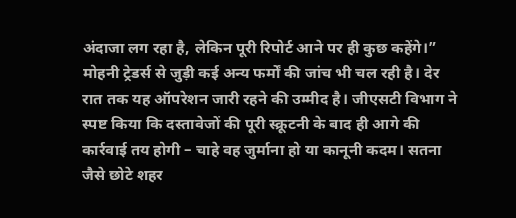अंदाजा लग रहा है, लेकिन पूरी रिपोर्ट आने पर ही कुछ कहेंगे।” मोहनी ट्रेडर्स से जुड़ी कई अन्य फर्मों की जांच भी चल रही है। देर रात तक यह ऑपरेशन जारी रहने की उम्मीद है। जीएसटी विभाग ने स्पष्ट किया कि दस्तावेजों की पूरी स्क्रूटनी के बाद ही आगे की कार्रवाई तय होगी – चाहे वह जुर्माना हो या कानूनी कदम। सतना जैसे छोटे शहर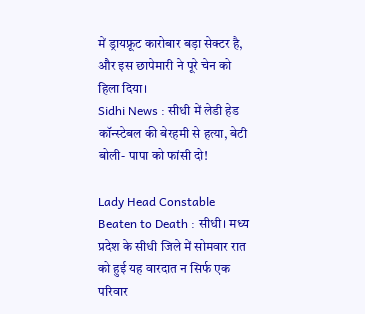में ड्रायफ्रूट कारोबार बड़ा सेक्टर है, और इस छापेमारी ने पूरे चेन को हिला दिया।
Sidhi News : सीधी में लेडी हेड कॉन्स्टेबल की बेरहमी से हत्या, बेटी बोली- पापा को फांसी दो!

Lady Head Constable Beaten to Death : सीधी। मध्य प्रदेश के सीधी जिले में सोमवार रात को हुई यह वारदात न सिर्फ एक परिवार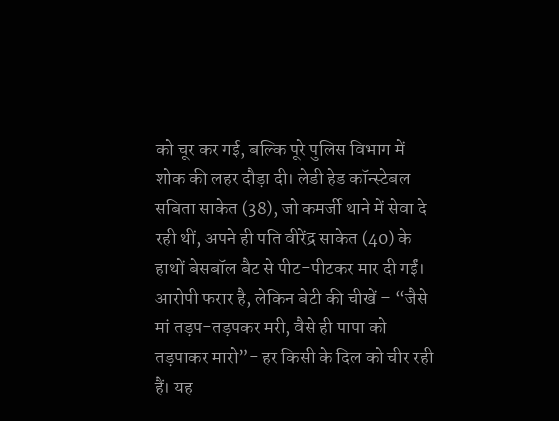को चूर कर गई, बल्कि पूरे पुलिस विभाग में शोक की लहर दौड़ा दी। लेडी हेड कॉन्स्टेबल सबिता साकेत (38), जो कमर्जी थाने में सेवा दे रही थीं, अपने ही पति वीरेंद्र साकेत (40) के हाथों बेसबॉल बैट से पीट-पीटकर मार दी गईं। आरोपी फरार है, लेकिन बेटी की चीखें – “जैसे मां तड़प-तड़पकर मरी, वैसे ही पापा को तड़पाकर मारो”- हर किसी के दिल को चीर रही हैं। यह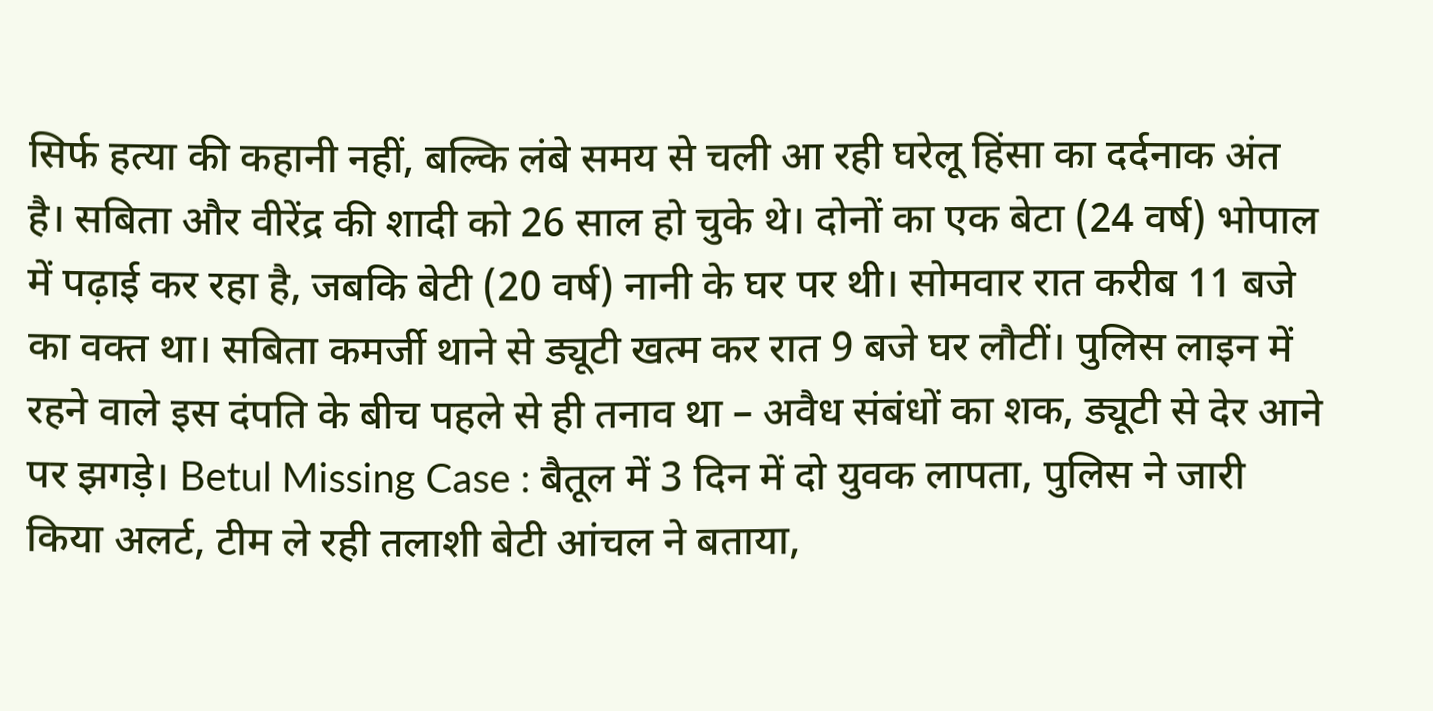सिर्फ हत्या की कहानी नहीं, बल्कि लंबे समय से चली आ रही घरेलू हिंसा का दर्दनाक अंत है। सबिता और वीरेंद्र की शादी को 26 साल हो चुके थे। दोनों का एक बेटा (24 वर्ष) भोपाल में पढ़ाई कर रहा है, जबकि बेटी (20 वर्ष) नानी के घर पर थी। सोमवार रात करीब 11 बजे का वक्त था। सबिता कमर्जी थाने से ड्यूटी खत्म कर रात 9 बजे घर लौटीं। पुलिस लाइन में रहने वाले इस दंपति के बीच पहले से ही तनाव था – अवैध संबंधों का शक, ड्यूटी से देर आने पर झगड़े। Betul Missing Case : बैतूल में 3 दिन में दो युवक लापता, पुलिस ने जारी किया अलर्ट, टीम ले रही तलाशी बेटी आंचल ने बताया,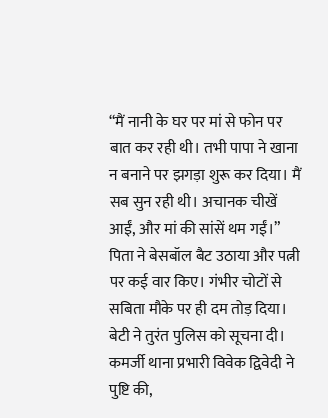“मैं नानी के घर पर मां से फोन पर बात कर रही थी। तभी पापा ने खाना न बनाने पर झगड़ा शुरू कर दिया। मैं सब सुन रही थी। अचानक चीखें आईं, और मां की सांसें थम गईं।” पिता ने बेसबॉल बैट उठाया और पत्नी पर कई वार किए। गंभीर चोटों से सबिता मौके पर ही दम तोड़ दिया। बेटी ने तुरंत पुलिस को सूचना दी। कमर्जी थाना प्रभारी विवेक द्विवेदी ने पुष्टि की,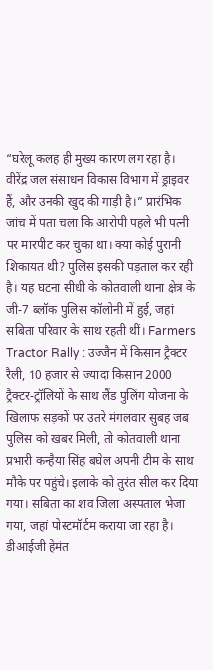“घरेलू कलह ही मुख्य कारण लग रहा है। वीरेंद्र जल संसाधन विकास विभाग में ड्राइवर हैं, और उनकी खुद की गाड़ी है।” प्रारंभिक जांच में पता चला कि आरोपी पहले भी पत्नी पर मारपीट कर चुका था। क्या कोई पुरानी शिकायत थी? पुलिस इसकी पड़ताल कर रही है। यह घटना सीधी के कोतवाली थाना क्षेत्र के जी-7 ब्लॉक पुलिस कॉलोनी में हुई, जहां सबिता परिवार के साथ रहती थीं। Farmers Tractor Rally : उज्जैन में किसान ट्रैक्टर रैली, 10 हजार से ज्यादा किसान 2000 ट्रैक्टर-ट्रॉलियों के साथ लैंड पुलिंग योजना के खिलाफ सड़कों पर उतरे मंगलवार सुबह जब पुलिस को खबर मिली, तो कोतवाली थाना प्रभारी कन्हैया सिंह बघेल अपनी टीम के साथ मौके पर पहुंचे। इलाके को तुरंत सील कर दिया गया। सबिता का शव जिला अस्पताल भेजा गया, जहां पोस्टमॉर्टम कराया जा रहा है। डीआईजी हेमंत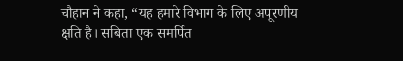चौहान ने कहा, “यह हमारे विभाग के लिए अपूरणीय क्षति है। सबिता एक समर्पित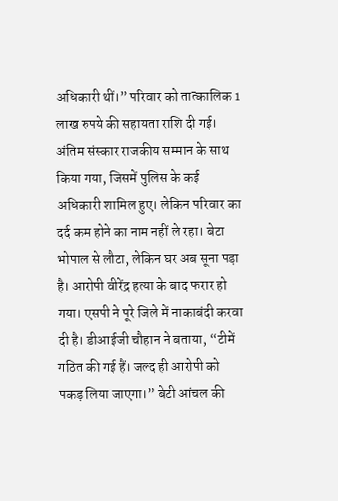अधिकारी थीं।” परिवार को तात्कालिक 1 लाख रुपये की सहायता राशि दी गई। अंतिम संस्कार राजकीय सम्मान के साथ किया गया, जिसमें पुलिस के कई अधिकारी शामिल हुए। लेकिन परिवार का दर्द कम होने का नाम नहीं ले रहा। बेटा भोपाल से लौटा, लेकिन घर अब सूना पड़ा है। आरोपी वीरेंद्र हत्या के बाद फरार हो गया। एसपी ने पूरे जिले में नाकाबंदी करवा दी है। डीआईजी चौहान ने बताया, “टीमें गठित की गई हैं। जल्द ही आरोपी को पकड़ लिया जाएगा।” बेटी आंचल की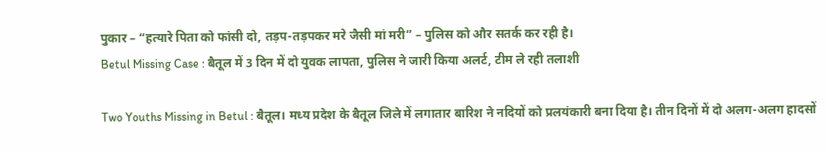पुकार – “हत्यारे पिता को फांसी दो, तड़प-तड़पकर मरे जैसी मां मरी” – पुलिस को और सतर्क कर रही है।
Betul Missing Case : बैतूल में 3 दिन में दो युवक लापता, पुलिस ने जारी किया अलर्ट, टीम ले रही तलाशी

Two Youths Missing in Betul : बैतूल। मध्य प्रदेश के बैतूल जिले में लगातार बारिश ने नदियों को प्रलयंकारी बना दिया है। तीन दिनों में दो अलग-अलग हादसों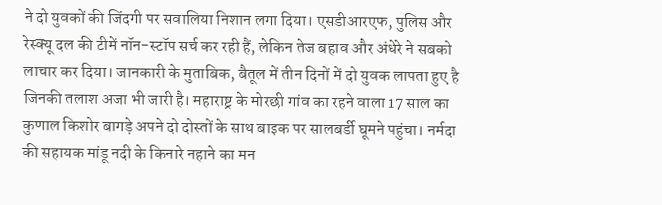ने दो युवकों की जिंदगी पर सवालिया निशान लगा दिया। एसडीआरएफ, पुलिस और रेस्क्यू दल की टीमें नॉन-स्टॉप सर्च कर रही हैं, लेकिन तेज बहाव और अंधेरे ने सबको लाचार कर दिया। जानकारी के मुताबिक, बैतूल में तीन दिनों में दो युवक लापता हुए है जिनकी तलाश अजा भी जारी है। महाराष्ट्र के मोरछी गांव का रहने वाला 17 साल का कुणाल किशोर बागड़े अपने दो दोस्तों के साथ बाइक पर सालबर्डी घूमने पहुंचा। नर्मदा की सहायक मांडू नदी के किनारे नहाने का मन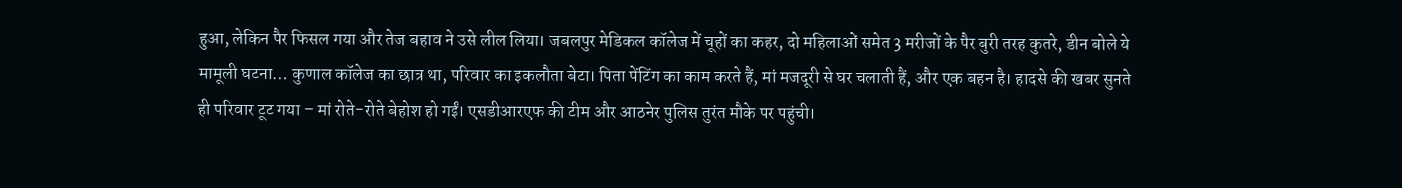हुआ, लेकिन पैर फिसल गया और तेज बहाव ने उसे लील लिया। जबलपुर मेडिकल कॉलेज में चूहों का कहर, दो महिलाओं समेत 3 मरीजों के पैर बुरी तरह कुतरे, डीन बोले ये मामूली घटना… कुणाल कॉलेज का छात्र था, परिवार का इकलौता बेटा। पिता पेंटिंग का काम करते हैं, मां मजदूरी से घर चलाती हैं, और एक बहन है। हादसे की खबर सुनते ही परिवार टूट गया – मां रोते-रोते बेहोश हो गईं। एसडीआरएफ की टीम और आठनेर पुलिस तुरंत मौके पर पहुंची।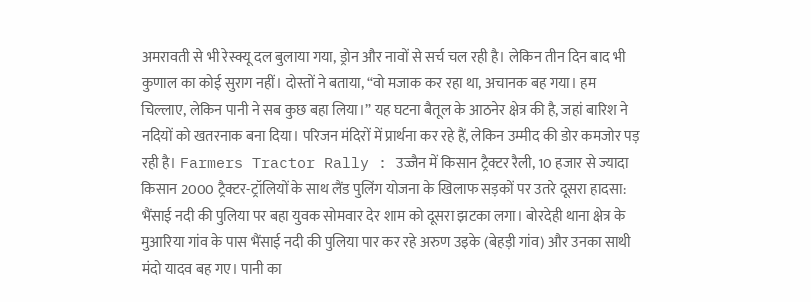अमरावती से भी रेस्क्यू दल बुलाया गया, ड्रोन और नावों से सर्च चल रही है। लेकिन तीन दिन बाद भी कुणाल का कोई सुराग नहीं। दोस्तों ने बताया, “वो मजाक कर रहा था, अचानक बह गया। हम चिल्लाए, लेकिन पानी ने सब कुछ बहा लिया।” यह घटना बैतूल के आठनेर क्षेत्र की है, जहां बारिश ने नदियों को खतरनाक बना दिया। परिजन मंदिरों में प्रार्थना कर रहे हैं, लेकिन उम्मीद की डोर कमजोर पड़ रही है। Farmers Tractor Rally : उज्जैन में किसान ट्रैक्टर रैली, 10 हजार से ज्यादा किसान 2000 ट्रैक्टर-ट्रॉलियों के साथ लैंड पुलिंग योजना के खिलाफ सड़कों पर उतरे दूसरा हादसा: भैंसाई नदी की पुलिया पर बहा युवक सोमवार देर शाम को दूसरा झटका लगा। बोरदेही थाना क्षेत्र के मुआरिया गांव के पास भैंसाई नदी की पुलिया पार कर रहे अरुण उइके (बेहड़ी गांव) और उनका साथी मंदो यादव बह गए। पानी का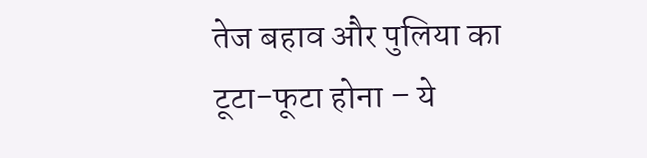तेज बहाव और पुलिया का टूटा-फूटा होना – ये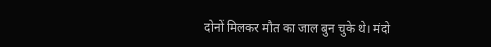दोनों मिलकर मौत का जाल बुन चुके थे। मंदो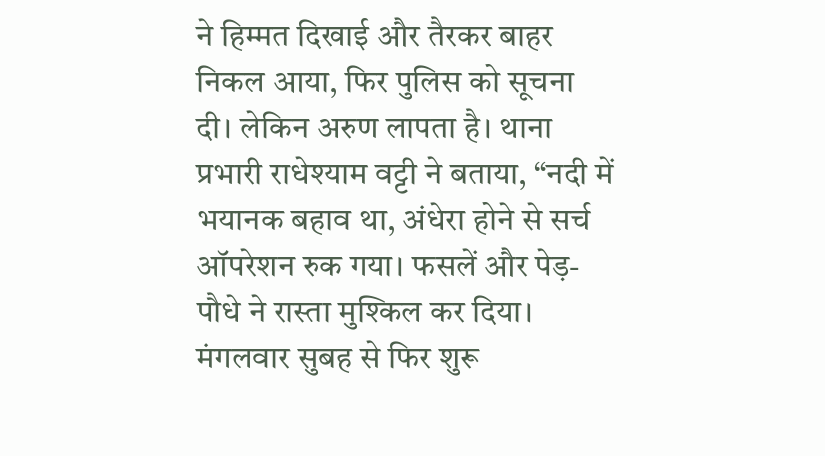ने हिम्मत दिखाई और तैरकर बाहर निकल आया, फिर पुलिस को सूचना दी। लेकिन अरुण लापता है। थाना प्रभारी राधेश्याम वट्टी ने बताया, “नदी में भयानक बहाव था, अंधेरा होने से सर्च ऑपरेशन रुक गया। फसलें और पेड़-पौधे ने रास्ता मुश्किल कर दिया। मंगलवार सुबह से फिर शुरू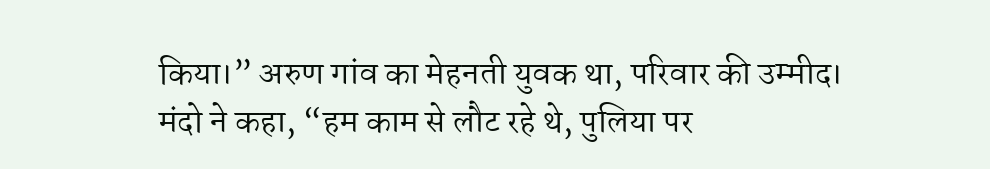किया।” अरुण गांव का मेहनती युवक था, परिवार की उम्मीद। मंदो ने कहा, “हम काम से लौट रहे थे, पुलिया पर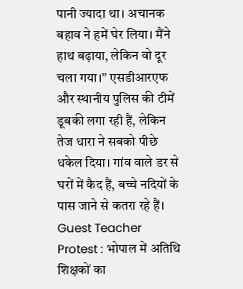पानी ज्यादा था। अचानक बहाव ने हमें घेर लिया। मैंने हाथ बढ़ाया, लेकिन वो दूर चला गया।” एसडीआरएफ और स्थानीय पुलिस की टीमें डूबकी लगा रही हैं, लेकिन तेज धारा ने सबको पीछे धकेल दिया। गांव वाले डर से घरों में कैद हैं, बच्चे नदियों के पास जाने से कतरा रहे हैं। Guest Teacher Protest : भोपाल में अतिथि शिक्षकों का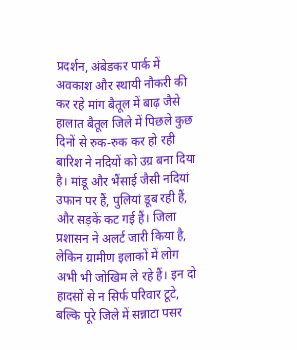प्रदर्शन, अंबेडकर पार्क में अवकाश और स्थायी नौकरी की कर रहे मांग बैतूल में बाढ़ जैसे हालात बैतूल जिले में पिछले कुछ दिनों से रुक-रुक कर हो रही बारिश ने नदियों को उग्र बना दिया है। मांडू और भैंसाई जैसी नदियां उफान पर हैं, पुलियां डूब रही हैं, और सड़कें कट गई हैं। जिला प्रशासन ने अलर्ट जारी किया है, लेकिन ग्रामीण इलाकों में लोग अभी भी जोखिम ले रहे हैं। इन दो हादसों से न सिर्फ परिवार टूटे, बल्कि पूरे जिले में सन्नाटा पसर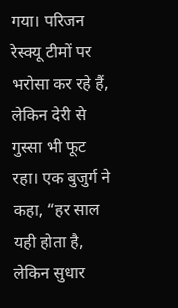गया। परिजन रेस्क्यू टीमों पर भरोसा कर रहे हैं, लेकिन देरी से गुस्सा भी फूट रहा। एक बुजुर्ग ने कहा, “हर साल यही होता है, लेकिन सुधार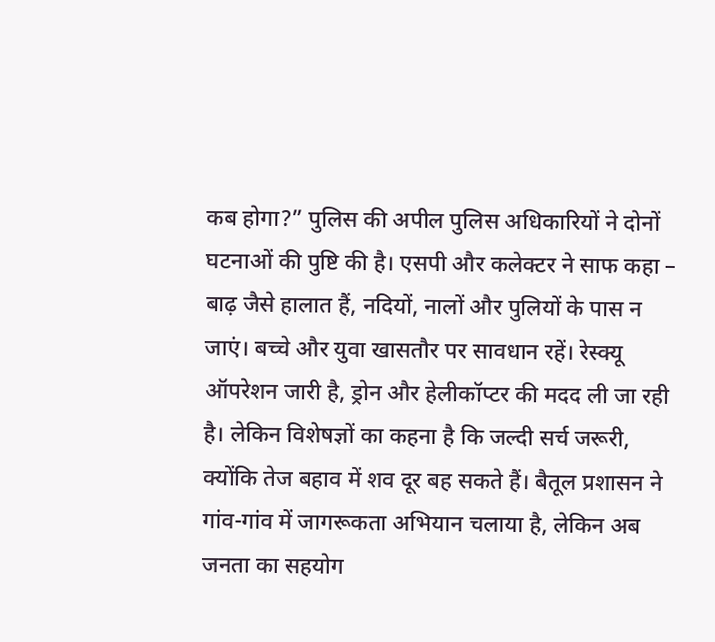कब होगा?” पुलिस की अपील पुलिस अधिकारियों ने दोनों घटनाओं की पुष्टि की है। एसपी और कलेक्टर ने साफ कहा – बाढ़ जैसे हालात हैं, नदियों, नालों और पुलियों के पास न जाएं। बच्चे और युवा खासतौर पर सावधान रहें। रेस्क्यू ऑपरेशन जारी है, ड्रोन और हेलीकॉप्टर की मदद ली जा रही है। लेकिन विशेषज्ञों का कहना है कि जल्दी सर्च जरूरी, क्योंकि तेज बहाव में शव दूर बह सकते हैं। बैतूल प्रशासन ने गांव-गांव में जागरूकता अभियान चलाया है, लेकिन अब जनता का सहयोग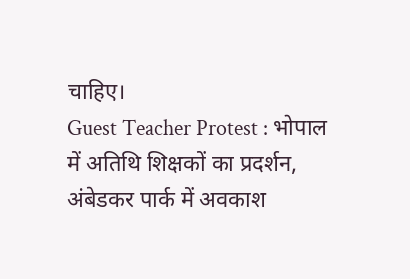चाहिए।
Guest Teacher Protest : भोपाल में अतिथि शिक्षकों का प्रदर्शन, अंबेडकर पार्क में अवकाश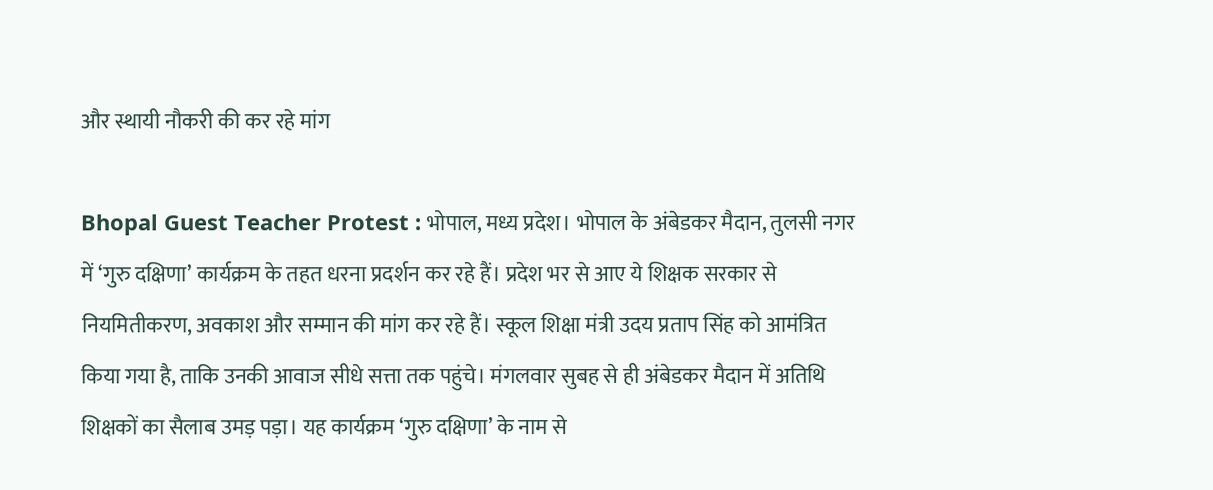और स्थायी नौकरी की कर रहे मांग

Bhopal Guest Teacher Protest : भोपाल, मध्य प्रदेश। भोपाल के अंबेडकर मैदान, तुलसी नगर में ‘गुरु दक्षिणा’ कार्यक्रम के तहत धरना प्रदर्शन कर रहे हैं। प्रदेश भर से आए ये शिक्षक सरकार से नियमितीकरण, अवकाश और सम्मान की मांग कर रहे हैं। स्कूल शिक्षा मंत्री उदय प्रताप सिंह को आमंत्रित किया गया है, ताकि उनकी आवाज सीधे सत्ता तक पहुंचे। मंगलवार सुबह से ही अंबेडकर मैदान में अतिथि शिक्षकों का सैलाब उमड़ पड़ा। यह कार्यक्रम ‘गुरु दक्षिणा’ के नाम से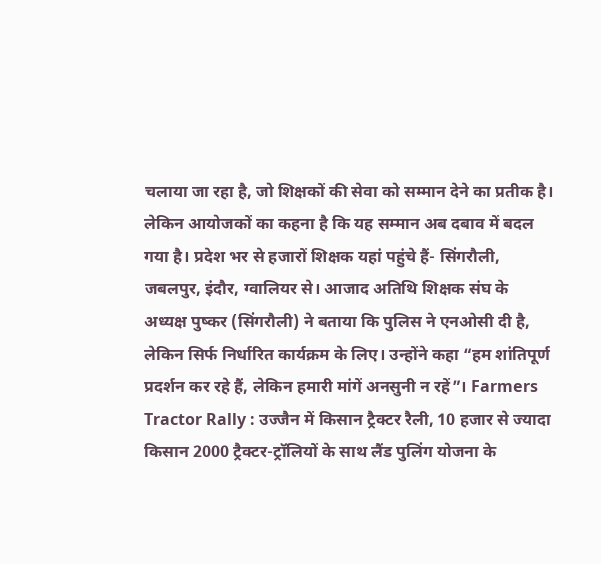चलाया जा रहा है, जो शिक्षकों की सेवा को सम्मान देने का प्रतीक है। लेकिन आयोजकों का कहना है कि यह सम्मान अब दबाव में बदल गया है। प्रदेश भर से हजारों शिक्षक यहां पहुंचे हैं- सिंगरौली, जबलपुर, इंदौर, ग्वालियर से। आजाद अतिथि शिक्षक संघ के अध्यक्ष पुष्कर (सिंगरौली) ने बताया कि पुलिस ने एनओसी दी है, लेकिन सिर्फ निर्धारित कार्यक्रम के लिए। उन्होंने कहा “हम शांतिपूर्ण प्रदर्शन कर रहे हैं, लेकिन हमारी मांगें अनसुनी न रहें”। Farmers Tractor Rally : उज्जैन में किसान ट्रैक्टर रैली, 10 हजार से ज्यादा किसान 2000 ट्रैक्टर-ट्रॉलियों के साथ लैंड पुलिंग योजना के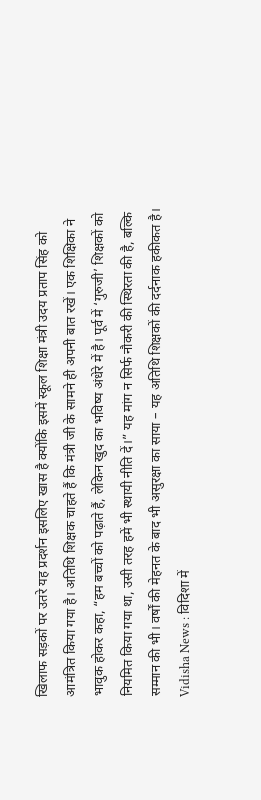खिलाफ सड़कों पर उतरे यह प्रदर्शन इसलिए खास है क्योंकि इसमें स्कूल शिक्षा मंत्री उदय प्रताप सिंह को आमंत्रित किया गया है। अतिथि शिक्षक चाहते हैं कि मंत्री जी के सामने ही अपनी बात रखें। एक शिक्षिका ने भावुक होकर कहा, “हम बच्चों को पढ़ाते हैं, लेकिन खुद का भविष्य अंधेरे में है। पूर्व में ‘गुरुजी’ शिक्षकों को नियमित किया गया था, उसी तरह हमें भी स्थायी नीति दें।” यह मांग न सिर्फ नौकरी की स्थिरता की है, बल्कि सम्मान की भी। वर्षों की मेहनत के बाद भी असुरक्षा का साया – यह अतिथि शिक्षकों की दर्दनाक हकीकत है। Vidisha News : विदिशा में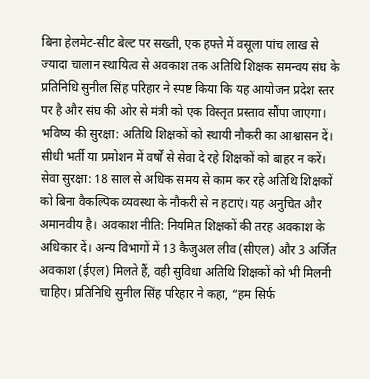बिना हेलमेट-सीट बेल्ट पर सख्ती, एक हफ्ते में वसूला पांच लाख से ज्यादा चालान स्थायित्व से अवकाश तक अतिथि शिक्षक समन्वय संघ के प्रतिनिधि सुनील सिंह परिहार ने स्पष्ट किया कि यह आयोजन प्रदेश स्तर पर है और संघ की ओर से मंत्री को एक विस्तृत प्रस्ताव सौंपा जाएगा। भविष्य की सुरक्षा: अतिथि शिक्षकों को स्थायी नौकरी का आश्वासन दें। सीधी भर्ती या प्रमोशन में वर्षों से सेवा दे रहे शिक्षकों को बाहर न करें। सेवा सुरक्षा: 18 साल से अधिक समय से काम कर रहे अतिथि शिक्षकों को बिना वैकल्पिक व्यवस्था के नौकरी से न हटाएं। यह अनुचित और अमानवीय है। अवकाश नीति: नियमित शिक्षकों की तरह अवकाश के अधिकार दें। अन्य विभागों में 13 कैजुअल लीव (सीएल) और 3 अर्जित अवकाश (ईएल) मिलते हैं, वही सुविधा अतिथि शिक्षकों को भी मिलनी चाहिए। प्रतिनिधि सुनील सिंह परिहार ने कहा, “हम सिर्फ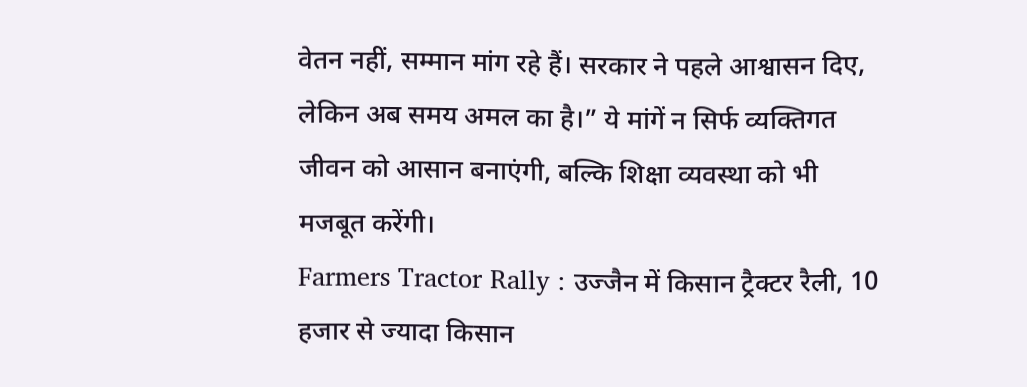वेतन नहीं, सम्मान मांग रहे हैं। सरकार ने पहले आश्वासन दिए, लेकिन अब समय अमल का है।” ये मांगें न सिर्फ व्यक्तिगत जीवन को आसान बनाएंगी, बल्कि शिक्षा व्यवस्था को भी मजबूत करेंगी।
Farmers Tractor Rally : उज्जैन में किसान ट्रैक्टर रैली, 10 हजार से ज्यादा किसान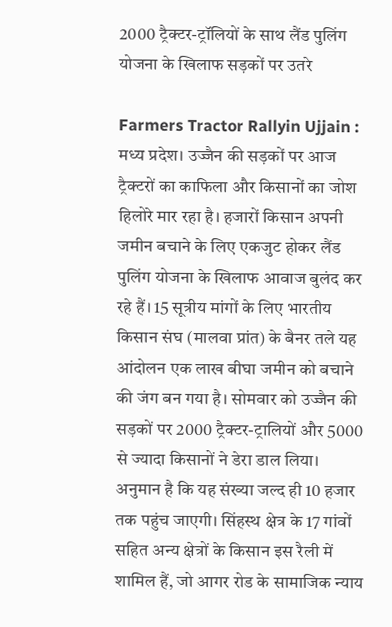2000 ट्रैक्टर-ट्रॉलियों के साथ लैंड पुलिंग योजना के खिलाफ सड़कों पर उतरे

Farmers Tractor Rallyin Ujjain : मध्य प्रदेश। उज्जैन की सड़कों पर आज ट्रैक्टरों का काफिला और किसानों का जोश हिलोरे मार रहा है। हजारों किसान अपनी जमीन बचाने के लिए एकजुट होकर लैंड पुलिंग योजना के खिलाफ आवाज बुलंद कर रहे हैं। 15 सूत्रीय मांगों के लिए भारतीय किसान संघ (मालवा प्रांत) के बैनर तले यह आंदोलन एक लाख बीघा जमीन को बचाने की जंग बन गया है। सोमवार को उज्जैन की सड़कों पर 2000 ट्रैक्टर-ट्रालियों और 5000 से ज्यादा किसानों ने डेरा डाल लिया। अनुमान है कि यह संख्या जल्द ही 10 हजार तक पहुंच जाएगी। सिंहस्थ क्षेत्र के 17 गांवों सहित अन्य क्षेत्रों के किसान इस रैली में शामिल हैं, जो आगर रोड के सामाजिक न्याय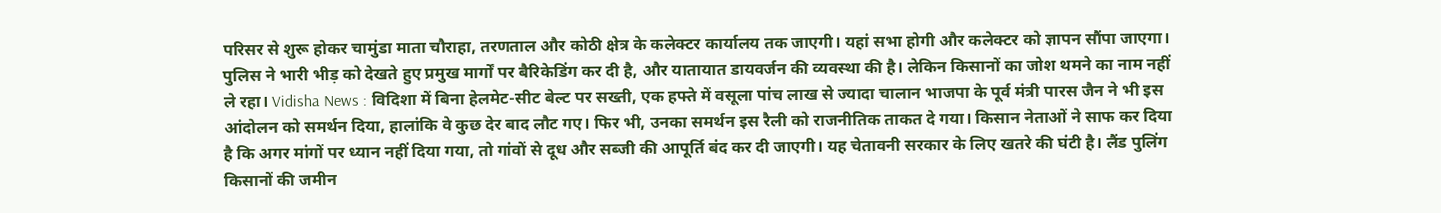परिसर से शुरू होकर चामुंडा माता चौराहा, तरणताल और कोठी क्षेत्र के कलेक्टर कार्यालय तक जाएगी। यहां सभा होगी और कलेक्टर को ज्ञापन सौंपा जाएगा। पुलिस ने भारी भीड़ को देखते हुए प्रमुख मार्गों पर बैरिकेडिंग कर दी है, और यातायात डायवर्जन की व्यवस्था की है। लेकिन किसानों का जोश थमने का नाम नहीं ले रहा। Vidisha News : विदिशा में बिना हेलमेट-सीट बेल्ट पर सख्ती, एक हफ्ते में वसूला पांच लाख से ज्यादा चालान भाजपा के पूर्व मंत्री पारस जैन ने भी इस आंदोलन को समर्थन दिया, हालांकि वे कुछ देर बाद लौट गए। फिर भी, उनका समर्थन इस रैली को राजनीतिक ताकत दे गया। किसान नेताओं ने साफ कर दिया है कि अगर मांगों पर ध्यान नहीं दिया गया, तो गांवों से दूध और सब्जी की आपूर्ति बंद कर दी जाएगी। यह चेतावनी सरकार के लिए खतरे की घंटी है। लैंड पुलिंग किसानों की जमीन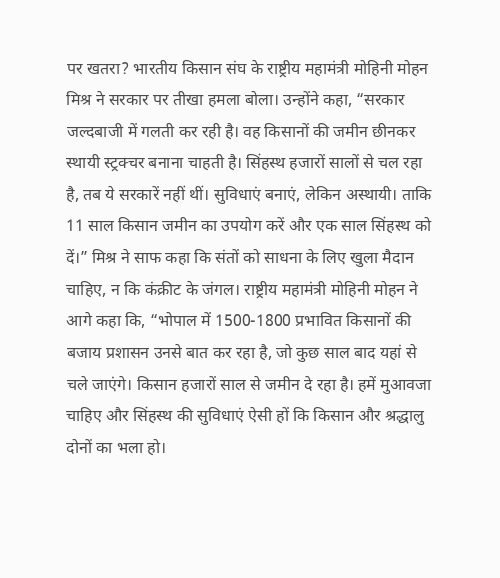पर खतरा? भारतीय किसान संघ के राष्ट्रीय महामंत्री मोहिनी मोहन मिश्र ने सरकार पर तीखा हमला बोला। उन्होंने कहा, “सरकार जल्दबाजी में गलती कर रही है। वह किसानों की जमीन छीनकर स्थायी स्ट्रक्चर बनाना चाहती है। सिंहस्थ हजारों सालों से चल रहा है, तब ये सरकारें नहीं थीं। सुविधाएं बनाएं, लेकिन अस्थायी। ताकि 11 साल किसान जमीन का उपयोग करें और एक साल सिंहस्थ को दें।” मिश्र ने साफ कहा कि संतों को साधना के लिए खुला मैदान चाहिए, न कि कंक्रीट के जंगल। राष्ट्रीय महामंत्री मोहिनी मोहन ने आगे कहा कि, “भोपाल में 1500-1800 प्रभावित किसानों की बजाय प्रशासन उनसे बात कर रहा है, जो कुछ साल बाद यहां से चले जाएंगे। किसान हजारों साल से जमीन दे रहा है। हमें मुआवजा चाहिए और सिंहस्थ की सुविधाएं ऐसी हों कि किसान और श्रद्धालु दोनों का भला हो।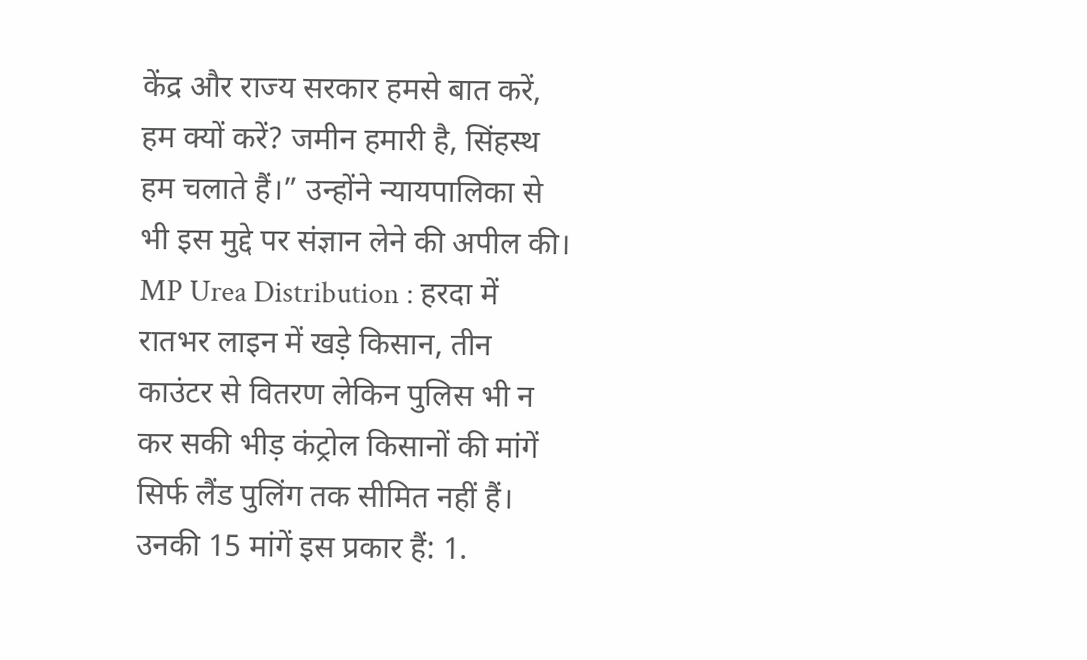केंद्र और राज्य सरकार हमसे बात करें, हम क्यों करें? जमीन हमारी है, सिंहस्थ हम चलाते हैं।” उन्होंने न्यायपालिका से भी इस मुद्दे पर संज्ञान लेने की अपील की। MP Urea Distribution : हरदा में रातभर लाइन में खड़े किसान, तीन काउंटर से वितरण लेकिन पुलिस भी न कर सकी भीड़ कंट्रोल किसानों की मांगें सिर्फ लैंड पुलिंग तक सीमित नहीं हैं। उनकी 15 मांगें इस प्रकार हैं: 1.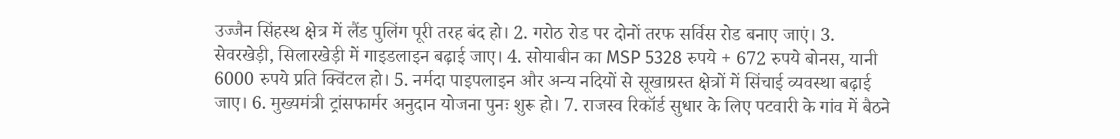उज्जैन सिंहस्थ क्षेत्र में लैंड पुलिंग पूरी तरह बंद हो। 2. गरोठ रोड पर दोनों तरफ सर्विस रोड बनाए जाएं। 3. सेवरखेड़ी, सिलारखेड़ी में गाइडलाइन बढ़ाई जाए। 4. सोयाबीन का MSP 5328 रुपये + 672 रुपये बोनस, यानी 6000 रुपये प्रति क्विंटल हो। 5. नर्मदा पाइपलाइन और अन्य नदियों से सूखाग्रस्त क्षेत्रों में सिंचाई व्यवस्था बढ़ाई जाए। 6. मुख्यमंत्री ट्रांसफार्मर अनुदान योजना पुनः शुरू हो। 7. राजस्व रिकॉर्ड सुधार के लिए पटवारी के गांव में बैठने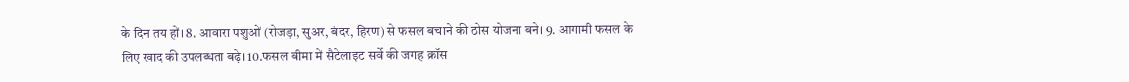के दिन तय हों। 8. आवारा पशुओं (रोजड़ा, सुअर, बंदर, हिरण) से फसल बचाने की ठोस योजना बने। 9. आगामी फसल के लिए खाद की उपलब्धता बढ़े। 10.फसल बीमा में सैटेलाइट सर्वे की जगह क्रॉस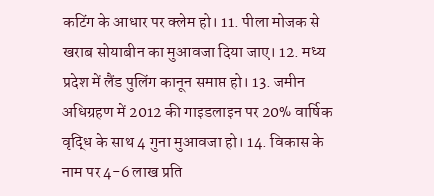कटिंग के आधार पर क्लेम हो। 11. पीला मोजक से खराब सोयाबीन का मुआवजा दिया जाए। 12. मध्य प्रदेश में लैंड पुलिंग कानून समाप्त हो। 13. जमीन अधिग्रहण में 2012 की गाइडलाइन पर 20% वार्षिक वृद्धि के साथ 4 गुना मुआवजा हो। 14. विकास के नाम पर 4-6 लाख प्रति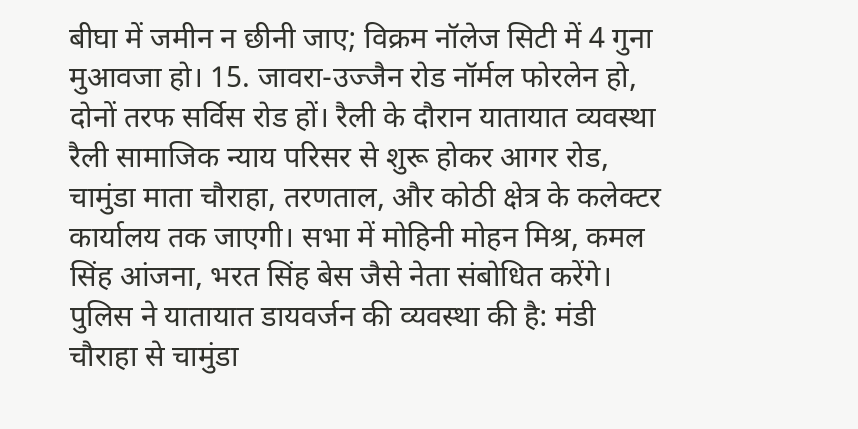बीघा में जमीन न छीनी जाए; विक्रम नॉलेज सिटी में 4 गुना मुआवजा हो। 15. जावरा-उज्जैन रोड नॉर्मल फोरलेन हो, दोनों तरफ सर्विस रोड हों। रैली के दौरान यातायात व्यवस्था रैली सामाजिक न्याय परिसर से शुरू होकर आगर रोड, चामुंडा माता चौराहा, तरणताल, और कोठी क्षेत्र के कलेक्टर कार्यालय तक जाएगी। सभा में मोहिनी मोहन मिश्र, कमल सिंह आंजना, भरत सिंह बेस जैसे नेता संबोधित करेंगे। पुलिस ने यातायात डायवर्जन की व्यवस्था की है: मंडी चौराहा से चामुंडा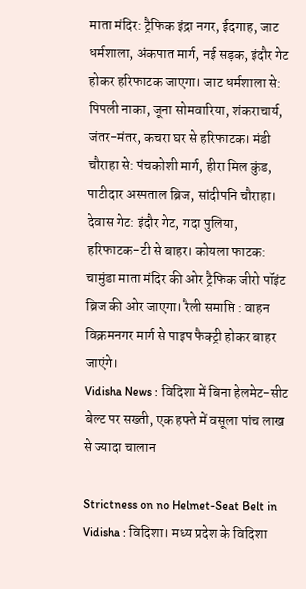माता मंदिर: ट्रैफिक इंद्रा नगर, ईदगाह, जाट धर्मशाला, अंकपात मार्ग, नई सड़क, इंदौर गेट होकर हरिफाटक जाएगा। जाट धर्मशाला से: पिपली नाका, जूना सोमवारिया, शंकराचार्य, जंतर-मंतर, कचरा घर से हरिफाटक। मंडी चौराहा से: पंचकोशी मार्ग, हीरा मिल कुंड, पाटीदार अस्पताल ब्रिज, सांदीपनि चौराहा। देवास गेट: इंदौर गेट, गदा पुलिया, हरिफाटक-टी से बाहर। कोयला फाटक: चामुंडा माता मंदिर की ओर ट्रैफिक जीरो पॉइंट ब्रिज की ओर जाएगा। रैली समाप्ति : वाहन विक्रमनगर मार्ग से पाइप फैक्ट्री होकर बाहर जाएंगे।
Vidisha News : विदिशा में बिना हेलमेट-सीट बेल्ट पर सख्ती, एक हफ्ते में वसूला पांच लाख से ज्यादा चालान

Strictness on no Helmet-Seat Belt in Vidisha : विदिशा। मध्य प्रदेश के विदिशा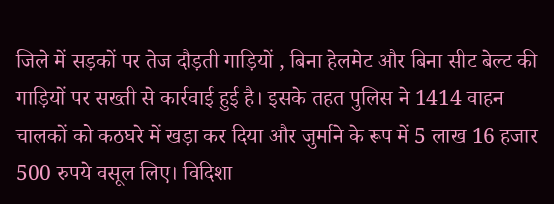जिले में सड़कों पर तेज दौड़ती गाड़ियों , बिना हेलमेट और बिना सीट बेल्ट की गाड़ियों पर सख्ती से कार्रवाई हुई है। इसके तहत पुलिस ने 1414 वाहन चालकों को कठघरे में खड़ा कर दिया और जुर्माने के रूप में 5 लाख 16 हजार 500 रुपये वसूल लिए। विदिशा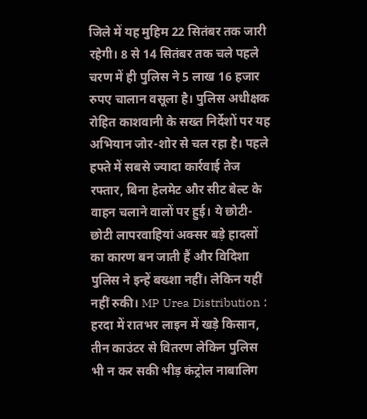जिले में यह मुहिम 22 सितंबर तक जारी रहेगी। 8 से 14 सितंबर तक चले पहले चरण में ही पुलिस ने 5 लाख 16 हजार रुपए चालान वसूला है। पुलिस अधीक्षक रोहित काशवानी के सख्त निर्देशों पर यह अभियान जोर-शोर से चल रहा है। पहले हफ्ते में सबसे ज्यादा कार्रवाई तेज रफ्तार, बिना हेलमेट और सीट बेल्ट के वाहन चलाने वालों पर हुई। ये छोटी-छोटी लापरवाहियां अक्सर बड़े हादसों का कारण बन जाती हैं और विदिशा पुलिस ने इन्हें बख्शा नहीं। लेकिन यहीं नहीं रुकी। MP Urea Distribution : हरदा में रातभर लाइन में खड़े किसान, तीन काउंटर से वितरण लेकिन पुलिस भी न कर सकी भीड़ कंट्रोल नाबालिग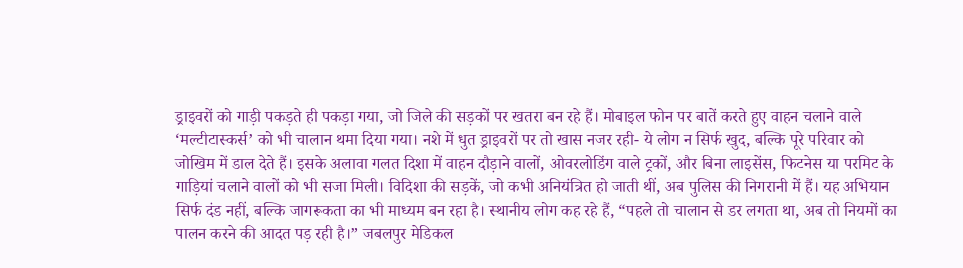ड्राइवरों को गाड़ी पकड़ते ही पकड़ा गया, जो जिले की सड़कों पर खतरा बन रहे हैं। मोबाइल फोन पर बातें करते हुए वाहन चलाने वाले ‘मल्टीटास्कर्स’ को भी चालान थमा दिया गया। नशे में धुत ड्राइवरों पर तो खास नजर रही- ये लोग न सिर्फ खुद, बल्कि पूरे परिवार को जोखिम में डाल देते हैं। इसके अलावा गलत दिशा में वाहन दौड़ाने वालों, ओवरलोडिंग वाले ट्रकों, और बिना लाइसेंस, फिटनेस या परमिट के गाड़ियां चलाने वालों को भी सजा मिली। विदिशा की सड़कें, जो कभी अनियंत्रित हो जाती थीं, अब पुलिस की निगरानी में हैं। यह अभियान सिर्फ दंड नहीं, बल्कि जागरूकता का भी माध्यम बन रहा है। स्थानीय लोग कह रहे हैं, “पहले तो चालान से डर लगता था, अब तो नियमों का पालन करने की आदत पड़ रही है।” जबलपुर मेडिकल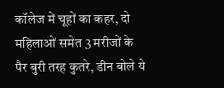कॉलेज में चूहों का कहर, दो महिलाओं समेत 3 मरीजों के पैर बुरी तरह कुतरे, डीन बोले ये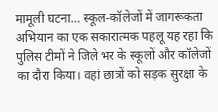मामूली घटना… स्कूल-कॉलेजों में जागरूकता अभियान का एक सकारात्मक पहलू यह रहा कि पुलिस टीमों ने जिले भर के स्कूलों और कॉलेजों का दौरा किया। वहां छात्रों को सड़क सुरक्षा के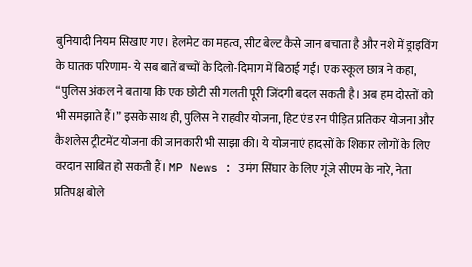बुनियादी नियम सिखाए गए। हेलमेट का महत्व, सीट बेल्ट कैसे जान बचाता है और नशे में ड्राइविंग के घातक परिणाम- ये सब बातें बच्चों के दिलो-दिमाग में बिठाई गईं। एक स्कूल छात्र ने कहा, “पुलिस अंकल ने बताया कि एक छोटी सी गलती पूरी जिंदगी बदल सकती है। अब हम दोस्तों को भी समझाते हैं।” इसके साथ ही, पुलिस ने राहवीर योजना, हिट एंड रन पीड़ित प्रतिकर योजना और कैशलेस ट्रीटमेंट योजना की जानकारी भी साझा की। ये योजनाएं हादसों के शिकार लोगों के लिए वरदान साबित हो सकती हैं। MP News : उमंग सिंघार के लिए गूंजे सीएम के नारे, नेता प्रतिपक्ष बोले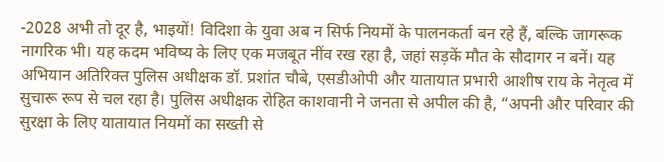-2028 अभी तो दूर है, भाइयों! विदिशा के युवा अब न सिर्फ नियमों के पालनकर्ता बन रहे हैं, बल्कि जागरूक नागरिक भी। यह कदम भविष्य के लिए एक मजबूत नींव रख रहा है, जहां सड़कें मौत के सौदागर न बनें। यह अभियान अतिरिक्त पुलिस अधीक्षक डॉ. प्रशांत चौबे, एसडीओपी और यातायात प्रभारी आशीष राय के नेतृत्व में सुचारू रूप से चल रहा है। पुलिस अधीक्षक रोहित काशवानी ने जनता से अपील की है, “अपनी और परिवार की सुरक्षा के लिए यातायात नियमों का सख्ती से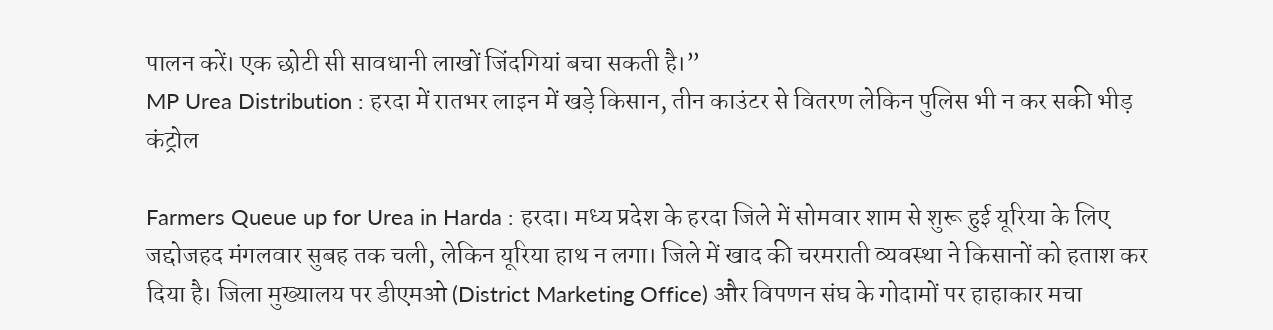पालन करें। एक छोटी सी सावधानी लाखों जिंदगियां बचा सकती है।”
MP Urea Distribution : हरदा में रातभर लाइन में खड़े किसान, तीन काउंटर से वितरण लेकिन पुलिस भी न कर सकी भीड़ कंट्रोल

Farmers Queue up for Urea in Harda : हरदा। मध्य प्रदेश के हरदा जिले में सोमवार शाम से शुरू हुई यूरिया के लिए जद्दोजहद मंगलवार सुबह तक चली, लेकिन यूरिया हाथ न लगा। जिले में खाद की चरमराती व्यवस्था ने किसानों को हताश कर दिया है। जिला मुख्यालय पर डीएमओ (District Marketing Office) और विपणन संघ के गोदामों पर हाहाकार मचा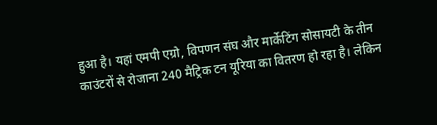हुआ है। यहां एमपी एग्रो, विपणन संघ और मार्केटिंग सोसायटी के तीन काउंटरों से रोजाना 240 मैट्रिक टन यूरिया का वितरण हो रहा है। लेकिन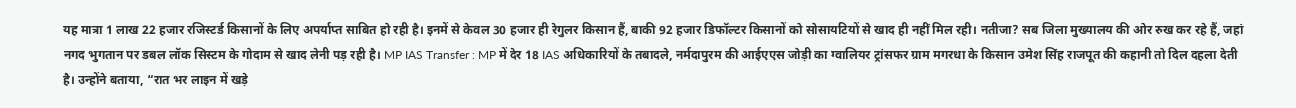यह मात्रा 1 लाख 22 हजार रजिस्टर्ड किसानों के लिए अपर्याप्त साबित हो रही है। इनमें से केवल 30 हजार ही रेगुलर किसान हैं, बाकी 92 हजार डिफॉल्टर किसानों को सोसायटियों से खाद ही नहीं मिल रही। नतीजा? सब जिला मुख्यालय की ओर रुख कर रहे हैं, जहां नगद भुगतान पर डबल लॉक सिस्टम के गोदाम से खाद लेनी पड़ रही है। MP IAS Transfer : MP में देर 18 IAS अधिकारियों के तबादले, नर्मदापुरम की आईएएस जोड़ी का ग्वालियर ट्रांसफर ग्राम मगरधा के किसान उमेश सिंह राजपूत की कहानी तो दिल दहला देती है। उन्होंने बताया, “रात भर लाइन में खड़े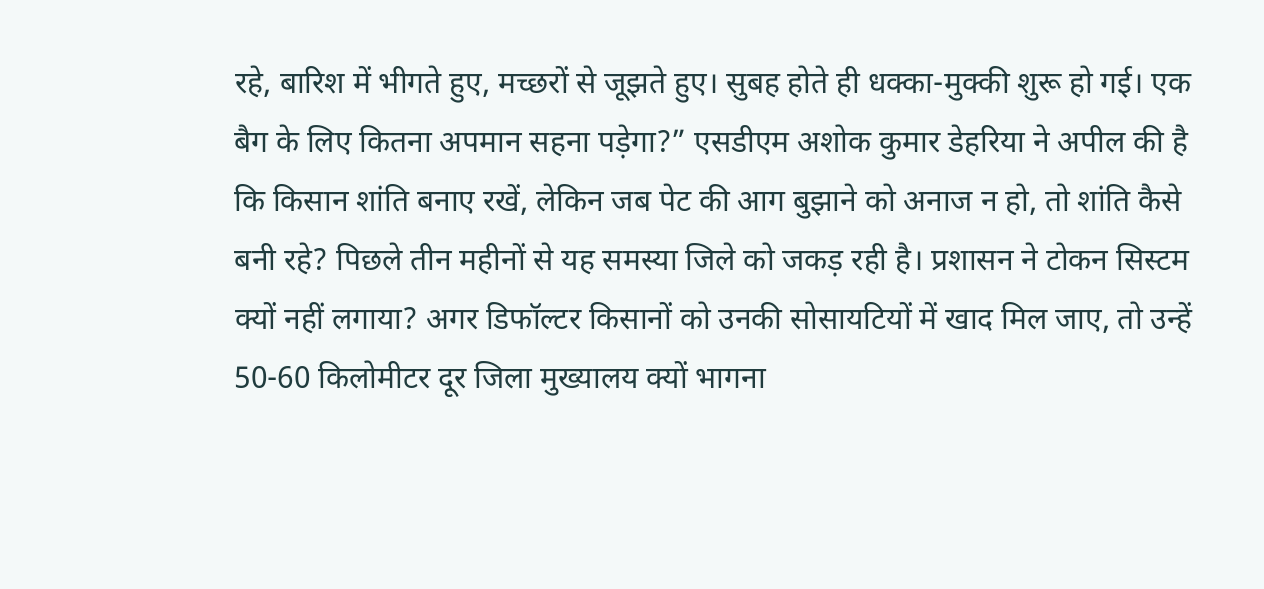रहे, बारिश में भीगते हुए, मच्छरों से जूझते हुए। सुबह होते ही धक्का-मुक्की शुरू हो गई। एक बैग के लिए कितना अपमान सहना पड़ेगा?” एसडीएम अशोक कुमार डेहरिया ने अपील की है कि किसान शांति बनाए रखें, लेकिन जब पेट की आग बुझाने को अनाज न हो, तो शांति कैसे बनी रहे? पिछले तीन महीनों से यह समस्या जिले को जकड़ रही है। प्रशासन ने टोकन सिस्टम क्यों नहीं लगाया? अगर डिफॉल्टर किसानों को उनकी सोसायटियों में खाद मिल जाए, तो उन्हें 50-60 किलोमीटर दूर जिला मुख्यालय क्यों भागना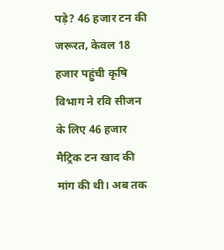पड़े? 46 हजार टन की जरूरत, केवल 18 हजार पहुंची कृषि विभाग ने रवि सीजन के लिए 46 हजार मैट्रिक टन खाद की मांग की थी। अब तक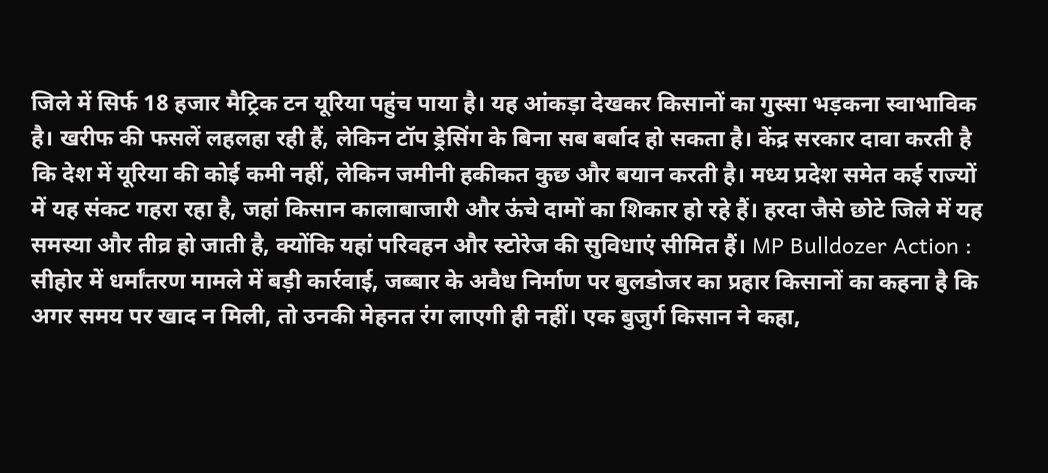जिले में सिर्फ 18 हजार मैट्रिक टन यूरिया पहुंच पाया है। यह आंकड़ा देखकर किसानों का गुस्सा भड़कना स्वाभाविक है। खरीफ की फसलें लहलहा रही हैं, लेकिन टॉप ड्रेसिंग के बिना सब बर्बाद हो सकता है। केंद्र सरकार दावा करती है कि देश में यूरिया की कोई कमी नहीं, लेकिन जमीनी हकीकत कुछ और बयान करती है। मध्य प्रदेश समेत कई राज्यों में यह संकट गहरा रहा है, जहां किसान कालाबाजारी और ऊंचे दामों का शिकार हो रहे हैं। हरदा जैसे छोटे जिले में यह समस्या और तीव्र हो जाती है, क्योंकि यहां परिवहन और स्टोरेज की सुविधाएं सीमित हैं। MP Bulldozer Action : सीहोर में धर्मांतरण मामले में बड़ी कार्रवाई, जब्बार के अवैध निर्माण पर बुलडोजर का प्रहार किसानों का कहना है कि अगर समय पर खाद न मिली, तो उनकी मेहनत रंग लाएगी ही नहीं। एक बुजुर्ग किसान ने कहा,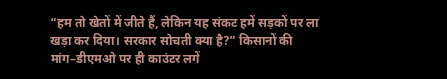“हम तो खेतों में जीते हैं, लेकिन यह संकट हमें सड़कों पर ला खड़ा कर दिया। सरकार सोचती क्या है?” किसानों की मांग–डीएमओ पर ही काउंटर लगें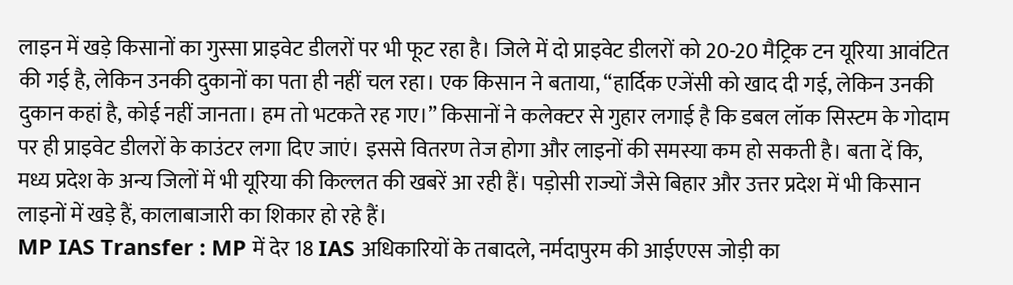लाइन में खड़े किसानों का गुस्सा प्राइवेट डीलरों पर भी फूट रहा है। जिले में दो प्राइवेट डीलरों को 20-20 मैट्रिक टन यूरिया आवंटित की गई है, लेकिन उनकी दुकानों का पता ही नहीं चल रहा। एक किसान ने बताया, “हार्दिक एजेंसी को खाद दी गई, लेकिन उनकी दुकान कहां है, कोई नहीं जानता। हम तो भटकते रह गए।” किसानों ने कलेक्टर से गुहार लगाई है कि डबल लॉक सिस्टम के गोदाम पर ही प्राइवेट डीलरों के काउंटर लगा दिए जाएं। इससे वितरण तेज होगा और लाइनों की समस्या कम हो सकती है। बता दें कि, मध्य प्रदेश के अन्य जिलों में भी यूरिया की किल्लत की खबरें आ रही हैं। पड़ोसी राज्यों जैसे बिहार और उत्तर प्रदेश में भी किसान लाइनों में खड़े हैं, कालाबाजारी का शिकार हो रहे हैं।
MP IAS Transfer : MP में देर 18 IAS अधिकारियों के तबादले, नर्मदापुरम की आईएएस जोड़ी का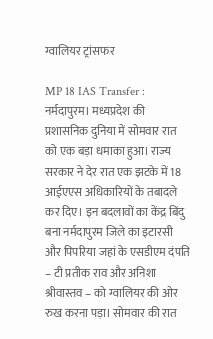ग्वालियर ट्रांसफर

MP 18 IAS Transfer : नर्मदापुरम। मध्यप्रदेश की प्रशासनिक दुनिया में सोमवार रात को एक बड़ा धमाका हुआ। राज्य सरकार ने देर रात एक झटके में 18 आईएएस अधिकारियों के तबादले कर दिए। इन बदलावों का केंद्र बिंदु बना नर्मदापुरम जिले का इटारसी और पिपरिया जहां के एसडीएम दंपति – टी प्रतीक राव और अनिशा श्रीवास्तव – को ग्वालियर की ओर रुख करना पड़ा। सोमवार की रात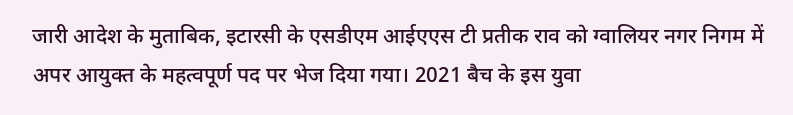जारी आदेश के मुताबिक, इटारसी के एसडीएम आईएएस टी प्रतीक राव को ग्वालियर नगर निगम में अपर आयुक्त के महत्वपूर्ण पद पर भेज दिया गया। 2021 बैच के इस युवा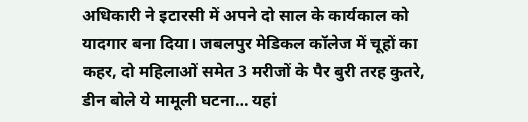अधिकारी ने इटारसी में अपने दो साल के कार्यकाल को यादगार बना दिया। जबलपुर मेडिकल कॉलेज में चूहों का कहर, दो महिलाओं समेत 3 मरीजों के पैर बुरी तरह कुतरे, डीन बोले ये मामूली घटना… यहां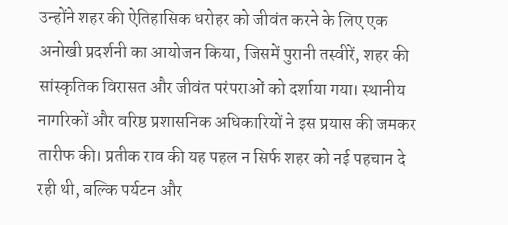उन्होंने शहर की ऐतिहासिक धरोहर को जीवंत करने के लिए एक अनोखी प्रदर्शनी का आयोजन किया, जिसमें पुरानी तस्वीरें, शहर की सांस्कृतिक विरासत और जीवंत परंपराओं को दर्शाया गया। स्थानीय नागरिकों और वरिष्ठ प्रशासनिक अधिकारियों ने इस प्रयास की जमकर तारीफ की। प्रतीक राव की यह पहल न सिर्फ शहर को नई पहचान दे रही थी, बल्कि पर्यटन और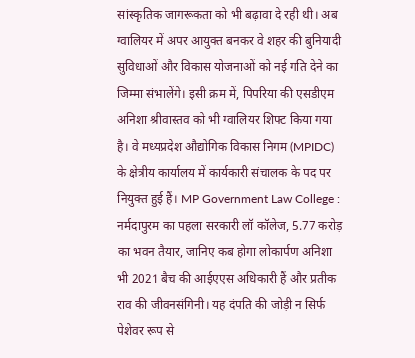सांस्कृतिक जागरूकता को भी बढ़ावा दे रही थी। अब ग्वालियर में अपर आयुक्त बनकर वे शहर की बुनियादी सुविधाओं और विकास योजनाओं को नई गति देने का जिम्मा संभालेंगे। इसी क्रम में, पिपरिया की एसडीएम अनिशा श्रीवास्तव को भी ग्वालियर शिफ्ट किया गया है। वे मध्यप्रदेश औद्योगिक विकास निगम (MPIDC) के क्षेत्रीय कार्यालय में कार्यकारी संचालक के पद पर नियुक्त हुई हैं। MP Government Law College : नर्मदापुरम का पहला सरकारी लॉ कॉलेज, 5.77 करोड़ का भवन तैयार, जानिए कब होगा लोकार्पण अनिशा भी 2021 बैच की आईएएस अधिकारी हैं और प्रतीक राव की जीवनसंगिनी। यह दंपति की जोड़ी न सिर्फ पेशेवर रूप से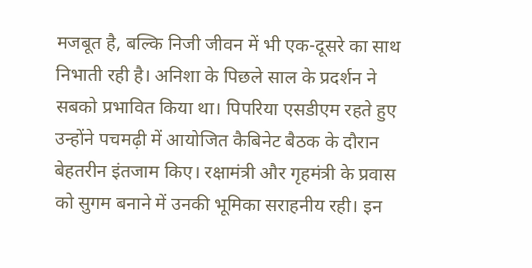मजबूत है, बल्कि निजी जीवन में भी एक-दूसरे का साथ निभाती रही है। अनिशा के पिछले साल के प्रदर्शन ने सबको प्रभावित किया था। पिपरिया एसडीएम रहते हुए उन्होंने पचमढ़ी में आयोजित कैबिनेट बैठक के दौरान बेहतरीन इंतजाम किए। रक्षामंत्री और गृहमंत्री के प्रवास को सुगम बनाने में उनकी भूमिका सराहनीय रही। इन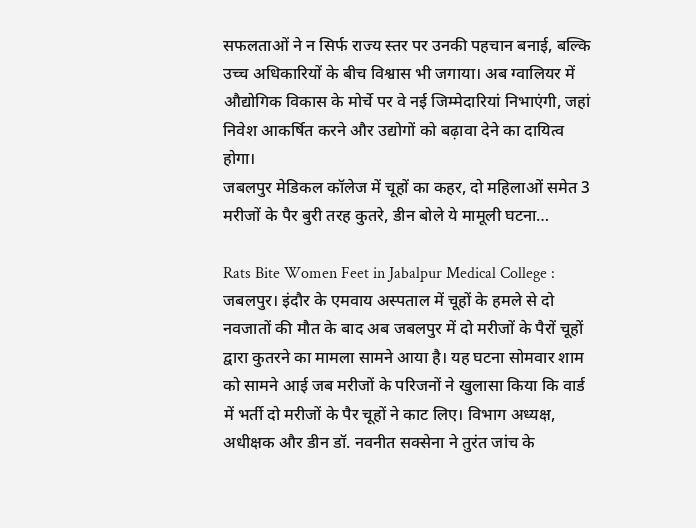सफलताओं ने न सिर्फ राज्य स्तर पर उनकी पहचान बनाई, बल्कि उच्च अधिकारियों के बीच विश्वास भी जगाया। अब ग्वालियर में औद्योगिक विकास के मोर्चे पर वे नई जिम्मेदारियां निभाएंगी, जहां निवेश आकर्षित करने और उद्योगों को बढ़ावा देने का दायित्व होगा।
जबलपुर मेडिकल कॉलेज में चूहों का कहर, दो महिलाओं समेत 3 मरीजों के पैर बुरी तरह कुतरे, डीन बोले ये मामूली घटना…

Rats Bite Women Feet in Jabalpur Medical College : जबलपुर। इंदौर के एमवाय अस्पताल में चूहों के हमले से दो नवजातों की मौत के बाद अब जबलपुर में दो मरीजों के पैरों चूहों द्वारा कुतरने का मामला सामने आया है। यह घटना सोमवार शाम को सामने आई जब मरीजों के परिजनों ने खुलासा किया कि वार्ड में भर्ती दो मरीजों के पैर चूहों ने काट लिए। विभाग अध्यक्ष, अधीक्षक और डीन डॉ. नवनीत सक्सेना ने तुरंत जांच के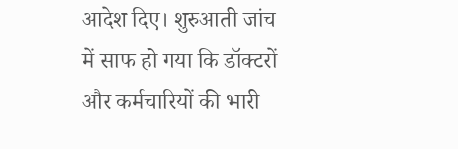आदेश दिए। शुरुआती जांच में साफ हो गया कि डॉक्टरों और कर्मचारियों की भारी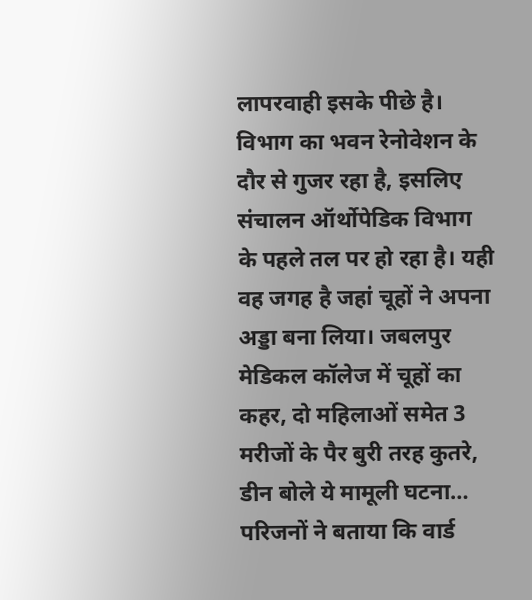लापरवाही इसके पीछे है। विभाग का भवन रेनोवेशन के दौर से गुजर रहा है, इसलिए संचालन ऑर्थोपेडिक विभाग के पहले तल पर हो रहा है। यही वह जगह है जहां चूहों ने अपना अड्डा बना लिया। जबलपुर मेडिकल कॉलेज में चूहों का कहर, दो महिलाओं समेत 3 मरीजों के पैर बुरी तरह कुतरे, डीन बोले ये मामूली घटना… परिजनों ने बताया कि वार्ड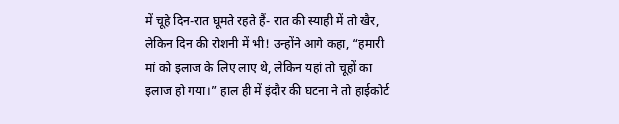में चूहे दिन-रात घूमते रहते हैं- रात की स्याही में तो खैर, लेकिन दिन की रोशनी में भी! उन्होंने आगे कहा, “हमारी मां को इलाज के लिए लाए थे, लेकिन यहां तो चूहों का इलाज हो गया।” हाल ही में इंदौर की घटना ने तो हाईकोर्ट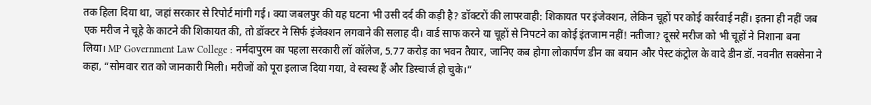तक हिला दिया था, जहां सरकार से रिपोर्ट मांगी गई। क्या जबलपुर की यह घटना भी उसी दर्द की कड़ी है? डॉक्टरों की लापरवाही: शिकायत पर इंजेक्शन, लेकिन चूहों पर कोई कार्रवाई नहीं। इतना ही नहीं जब एक मरीज ने चूहे के काटने की शिकायत की, तो डॉक्टर ने सिर्फ इंजेक्शन लगवाने की सलाह दी। वार्ड साफ करने या चूहों से निपटने का कोई इंतजाम नहीं! नतीजा? दूसरे मरीज को भी चूहों ने निशाना बना लिया। MP Government Law College : नर्मदापुरम का पहला सरकारी लॉ कॉलेज, 5.77 करोड़ का भवन तैयार, जानिए कब होगा लोकार्पण डीन का बयान और पेस्ट कंट्रोल के वादे डीन डॉ. नवनीत सक्सेना ने कहा, “सोमवार रात को जानकारी मिली। मरीजों को पूरा इलाज दिया गया, वे स्वस्थ हैं और डिस्चार्ज हो चुके।”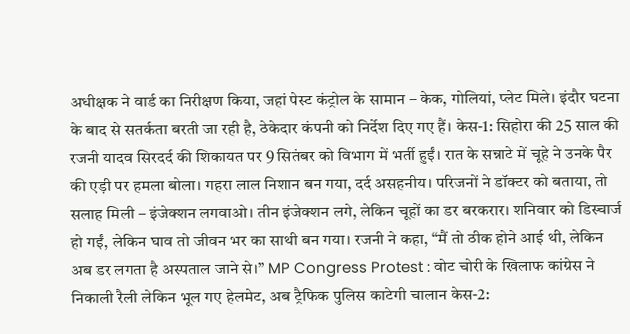अधीक्षक ने वार्ड का निरीक्षण किया, जहां पेस्ट कंट्रोल के सामान – केक, गोलियां, प्लेट मिले। इंदौर घटना के बाद से सतर्कता बरती जा रही है, ठेकेदार कंपनी को निर्देश दिए गए हैं। केस-1: सिहोरा की 25 साल की रजनी यादव सिरदर्द की शिकायत पर 9 सितंबर को विभाग में भर्ती हुईं। रात के सन्नाटे में चूहे ने उनके पैर की एड़ी पर हमला बोला। गहरा लाल निशान बन गया, दर्द असहनीय। परिजनों ने डॉक्टर को बताया, तो सलाह मिली – इंजेक्शन लगवाओ। तीन इंजेक्शन लगे, लेकिन चूहों का डर बरकरार। शनिवार को डिस्चार्ज हो गईं, लेकिन घाव तो जीवन भर का साथी बन गया। रजनी ने कहा, “मैं तो ठीक होने आई थी, लेकिन अब डर लगता है अस्पताल जाने से।” MP Congress Protest : वोट चोरी के खिलाफ कांग्रेस ने निकाली रैली लेकिन भूल गए हेलमेट, अब ट्रैफिक पुलिस काटेगी चालान केस-2: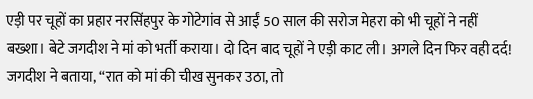एड़ी पर चूहों का प्रहार नरसिंहपुर के गोटेगांव से आईं 50 साल की सरोज मेहरा को भी चूहों ने नहीं बख्शा। बेटे जगदीश ने मां को भर्ती कराया। दो दिन बाद चूहों ने एड़ी काट ली। अगले दिन फिर वही दर्द! जगदीश ने बताया, “रात को मां की चीख सुनकर उठा, तो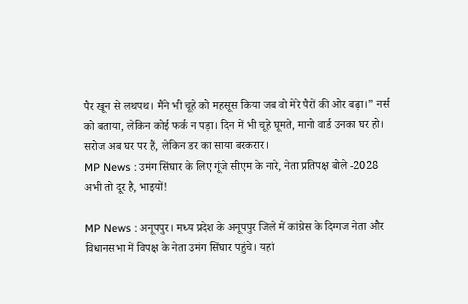पैर खून से लथपथ। मैंने भी चूहे को महसूस किया जब वो मेरे पैरों की ओर बढ़ा।” नर्स को बताया, लेकिन कोई फर्क न पड़ा। दिन में भी चूहे घूमते, मानो वार्ड उनका घर हो। सरोज अब घर पर हैं, लेकिन डर का साया बरकरार।
MP News : उमंग सिंघार के लिए गूंजे सीएम के नारे, नेता प्रतिपक्ष बोले -2028 अभी तो दूर है, भाइयों!

MP News : अनूपपुर। मध्य प्रदेश के अनूपपुर जिले में कांग्रेस के दिग्गज नेता और विधानसभा में विपक्ष के नेता उमंग सिंघार पहुंचे। यहां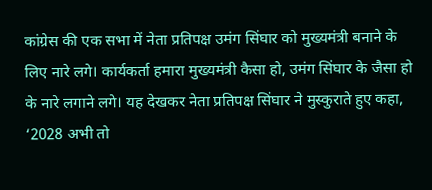कांग्रेस की एक सभा में नेता प्रतिपक्ष उमंग सिंघार को मुख्यमंत्री बनाने के लिए नारे लगे। कार्यकर्ता हमारा मुख्यमंत्री कैसा हो, उमंग सिंघार के जैसा हो के नारे लगाने लगे। यह देखकर नेता प्रतिपक्ष सिंघार ने मुस्कुराते हुए कहा, ‘2028 अभी तो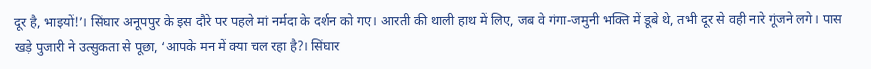दूर है, भाइयों!’। सिंघार अनूपपुर के इस दौरे पर पहले मां नर्मदा के दर्शन को गए। आरती की थाली हाथ में लिए, जब वे गंगा-जमुनी भक्ति में डूबे थे, तभी दूर से वही नारे गूंजने लगे। पास खड़े पुजारी ने उत्सुकता से पूछा, ‘आपके मन में क्या चल रहा है?। सिंघार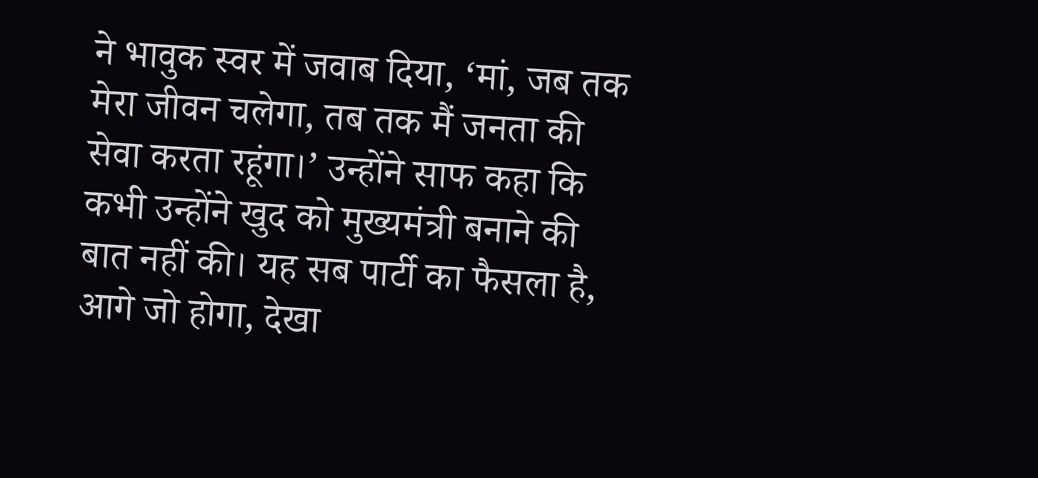ने भावुक स्वर में जवाब दिया, ‘मां, जब तक मेरा जीवन चलेगा, तब तक मैं जनता की सेवा करता रहूंगा।’ उन्होंने साफ कहा कि कभी उन्होंने खुद को मुख्यमंत्री बनाने की बात नहीं की। यह सब पार्टी का फैसला है, आगे जो होगा, देखा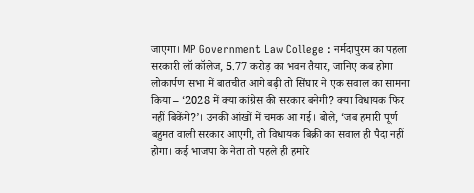जाएगा। MP Government Law College : नर्मदापुरम का पहला सरकारी लॉ कॉलेज, 5.77 करोड़ का भवन तैयार, जानिए कब होगा लोकार्पण सभा में बातचीत आगे बढ़ी तो सिंघार ने एक सवाल का सामना किया – ‘2028 में क्या कांग्रेस की सरकार बनेगी? क्या विधायक फिर नहीं बिकेंगे?’। उनकी आंखों में चमक आ गई। बोले, ‘जब हमारी पूर्ण बहुमत वाली सरकार आएगी, तो विधायक बिक्री का सवाल ही पैदा नहीं होगा। कई भाजपा के नेता तो पहले ही हमारे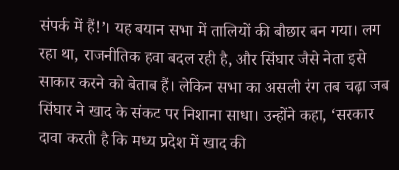संपर्क में हैं!’। यह बयान सभा में तालियों की बौछार बन गया। लग रहा था, राजनीतिक हवा बदल रही है, और सिंघार जैसे नेता इसे साकार करने को बेताब हैं। लेकिन सभा का असली रंग तब चढ़ा जब सिंघार ने खाद के संकट पर निशाना साधा। उन्होंने कहा, ‘सरकार दावा करती है कि मध्य प्रदेश में खाद की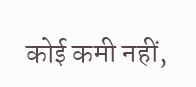कोई कमी नहीं,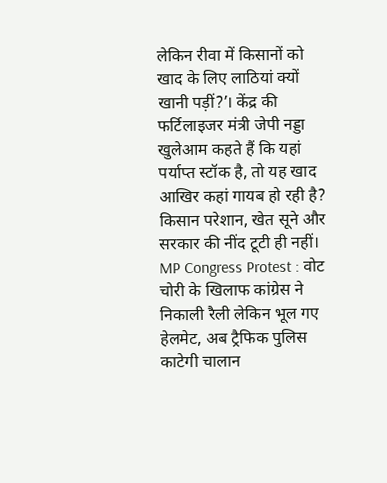लेकिन रीवा में किसानों को खाद के लिए लाठियां क्यों खानी पड़ीं?’। केंद्र की फर्टिलाइजर मंत्री जेपी नड्डा खुलेआम कहते हैं कि यहां पर्याप्त स्टॉक है, तो यह खाद आखिर कहां गायब हो रही है? किसान परेशान, खेत सूने और सरकार की नींद टूटी ही नहीं। MP Congress Protest : वोट चोरी के खिलाफ कांग्रेस ने निकाली रैली लेकिन भूल गए हेलमेट, अब ट्रैफिक पुलिस काटेगी चालान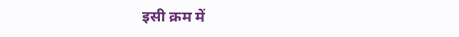इसी क्रम में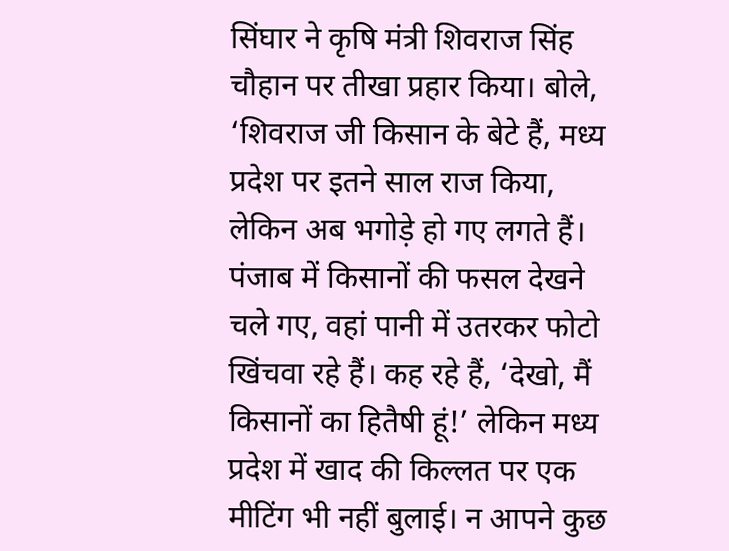सिंघार ने कृषि मंत्री शिवराज सिंह चौहान पर तीखा प्रहार किया। बोले, ‘शिवराज जी किसान के बेटे हैं, मध्य प्रदेश पर इतने साल राज किया, लेकिन अब भगोड़े हो गए लगते हैं। पंजाब में किसानों की फसल देखने चले गए, वहां पानी में उतरकर फोटो खिंचवा रहे हैं। कह रहे हैं, ‘देखो, मैं किसानों का हितैषी हूं!’ लेकिन मध्य प्रदेश में खाद की किल्लत पर एक मीटिंग भी नहीं बुलाई। न आपने कुछ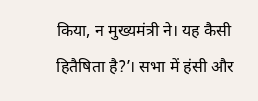किया, न मुख्यमंत्री ने। यह कैसी हितैषिता है?’। सभा में हंसी और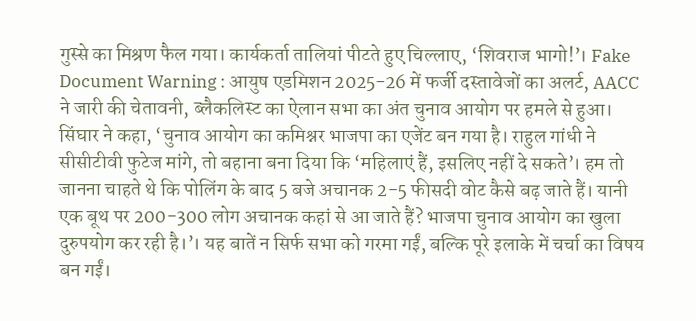गुस्से का मिश्रण फैल गया। कार्यकर्ता तालियां पीटते हुए चिल्लाए, ‘शिवराज भागो!’। Fake Document Warning : आयुष एडमिशन 2025-26 में फर्जी दस्तावेजों का अलर्ट, AACC ने जारी की चेतावनी, ब्लैकलिस्ट का ऐलान सभा का अंत चुनाव आयोग पर हमले से हुआ। सिंघार ने कहा, ‘चुनाव आयोग का कमिश्नर भाजपा का एजेंट बन गया है। राहुल गांधी ने सीसीटीवी फुटेज मांगे, तो बहाना बना दिया कि ‘महिलाएं हैं, इसलिए नहीं दे सकते’। हम तो जानना चाहते थे कि पोलिंग के बाद 5 बजे अचानक 2-5 फीसदी वोट कैसे बढ़ जाते हैं। यानी एक बूथ पर 200-300 लोग अचानक कहां से आ जाते हैं? भाजपा चुनाव आयोग का खुला दुरुपयोग कर रही है।’। यह बातें न सिर्फ सभा को गरमा गईं, बल्कि पूरे इलाके में चर्चा का विषय बन गईं।